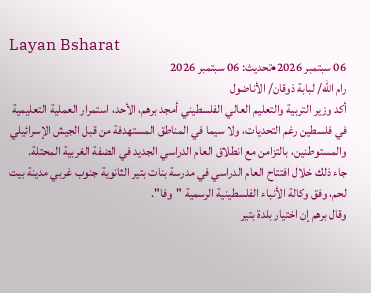Layan Bsharat
06 سبتمبر 2026•تحديث: 06 سبتمبر 2026
رام الله/ لبابة ذوقان/ الأناضول
أكد وزير التربية والتعليم العالي الفلسطيني أمجد برهم، الأحد، استمرار العملية التعليمية في فلسطين رغم التحديات، ولا سيما في المناطق المستهدفة من قبل الجيش الإسرائيلي والمستوطنين، بالتزامن مع انطلاق العام الدراسي الجديد في الضفة الغربية المحتلة.
جاء ذلك خلال افتتاح العام الدراسي في مدرسة بنات بتير الثانوية جنوب غربي مدينة بيت لحم، وفق وكالة الأنباء الفلسطينية الرسمية "وفا".
وقال برهم إن اختيار بلدة بتير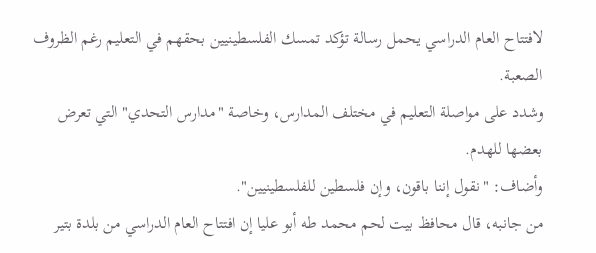لافتتاح العام الدراسي يحمل رسالة تؤكد تمسك الفلسطينيين بحقهم في التعليم رغم الظروف الصعبة.
وشدد على مواصلة التعليم في مختلف المدارس، وخاصة "مدارس التحدي" التي تعرض بعضها للهدم.
وأضاف: "نقول إننا باقون، وإن فلسطين للفلسطينيين".
من جانبه، قال محافظ بيت لحم محمد طه أبو عليا إن افتتاح العام الدراسي من بلدة بتير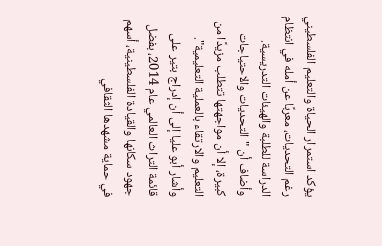يؤكد استمرار الحياة والتعليم الفلسطيني رغم التحديات، معربًا عن أمله في انتظام الدراسة للطلبة والهيئات التدريسية.
وأضاف أن "التحديات والاحتياجات كبيرة، إلا أن مواجهتها تتطلب مزيدًا من التعليم والارتقاء بالعملية التعليمية".
وأشار أبو عليا إلى أن إدراج بتير على قائمة التراث العالمي عام 2014، بفضل جهود سكانها والقيادة الفلسطينية، أسهم في حماية مشهدها الثقافي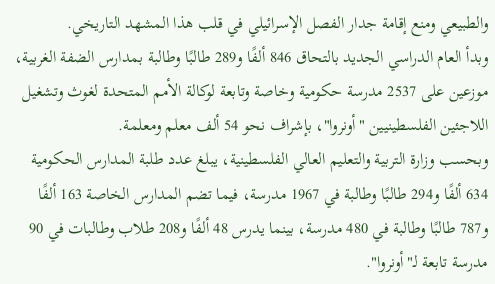والطبيعي ومنع إقامة جدار الفصل الإسرائيلي في قلب هذا المشهد التاريخي.
وبدأ العام الدراسي الجديد بالتحاق 846 ألفًا و289 طالبًا وطالبة بمدارس الضفة الغربية، موزعين على 2537 مدرسة حكومية وخاصة وتابعة لوكالة الأمم المتحدة لغوث وتشغيل اللاجئين الفلسطينيين "أونروا"، بإشراف نحو 54 ألف معلم ومعلمة.
وبحسب وزارة التربية والتعليم العالي الفلسطينية، يبلغ عدد طلبة المدارس الحكومية 634 ألفًا و294 طالبًا وطالبة في 1967 مدرسة، فيما تضم المدارس الخاصة 163 ألفًا و787 طالبًا وطالبة في 480 مدرسة، بينما يدرس 48 ألفًا و208 طلاب وطالبات في 90 مدرسة تابعة لـ"أونروا".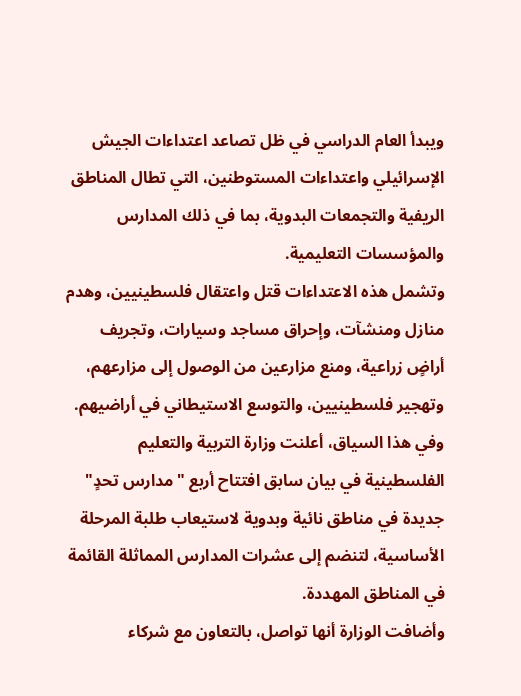ويبدأ العام الدراسي في ظل تصاعد اعتداءات الجيش الإسرائيلي واعتداءات المستوطنين، التي تطال المناطق الريفية والتجمعات البدوية، بما في ذلك المدارس والمؤسسات التعليمية.
وتشمل هذه الاعتداءات قتل واعتقال فلسطينيين، وهدم منازل ومنشآت، وإحراق مساجد وسيارات، وتجريف أراضٍ زراعية، ومنع مزارعين من الوصول إلى مزارعهم، وتهجير فلسطينيين، والتوسع الاستيطاني في أراضيهم.
وفي هذا السياق، أعلنت وزارة التربية والتعليم الفلسطينية في بيان سابق افتتاح أربع "مدارس تحدٍ" جديدة في مناطق نائية وبدوية لاستيعاب طلبة المرحلة الأساسية، لتنضم إلى عشرات المدارس المماثلة القائمة في المناطق المهددة.
وأضافت الوزارة أنها تواصل، بالتعاون مع شركاء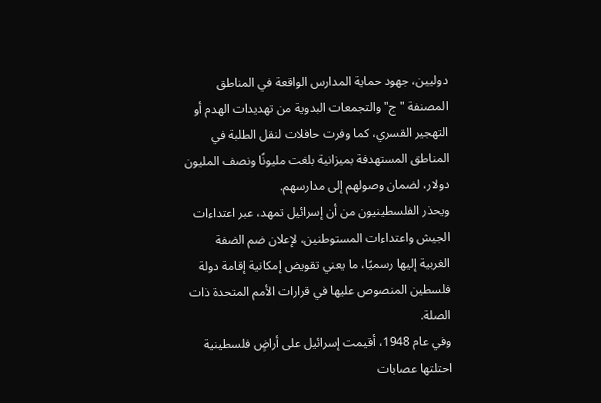دوليين، جهود حماية المدارس الواقعة في المناطق المصنفة "ج" والتجمعات البدوية من تهديدات الهدم أو التهجير القسري، كما وفرت حافلات لنقل الطلبة في المناطق المستهدفة بميزانية بلغت مليونًا ونصف المليون دولار، لضمان وصولهم إلى مدارسهم.
ويحذر الفلسطينيون من أن إسرائيل تمهد، عبر اعتداءات الجيش واعتداءات المستوطنين، لإعلان ضم الضفة الغربية إليها رسميًا، ما يعني تقويض إمكانية إقامة دولة فلسطين المنصوص عليها في قرارات الأمم المتحدة ذات الصلة.
وفي عام 1948، أقيمت إسرائيل على أراضٍ فلسطينية احتلتها عصابات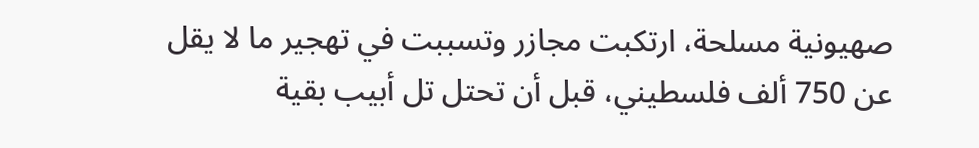صهيونية مسلحة، ارتكبت مجازر وتسببت في تهجير ما لا يقل عن 750 ألف فلسطيني، قبل أن تحتل تل أبيب بقية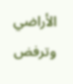الأراضي وترفض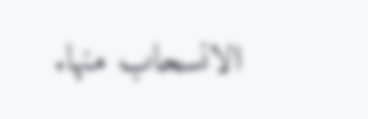الانسحاب منها.